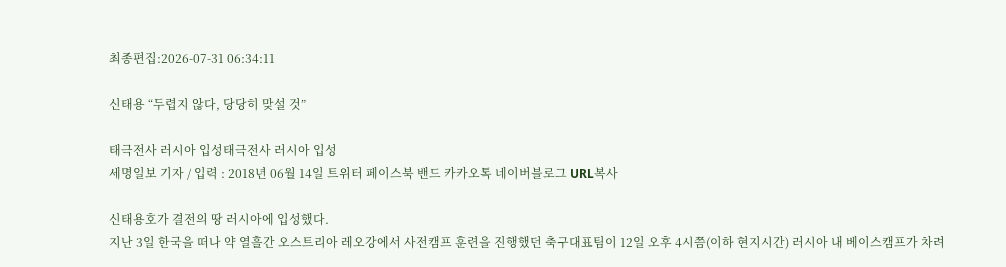최종편집:2026-07-31 06:34:11

신태용 “두렵지 않다, 당당히 맞설 것”

태극전사 러시아 입성태극전사 러시아 입성
세명일보 기자 / 입력 : 2018년 06월 14일 트위터 페이스북 밴드 카카오톡 네이버블로그 URL복사

신태용호가 결전의 땅 러시아에 입성했다.
지난 3일 한국을 떠나 약 열흘간 오스트리아 레오강에서 사전캠프 훈련을 진행했던 축구대표팀이 12일 오후 4시쯤(이하 현지시간) 러시아 내 베이스캠프가 차려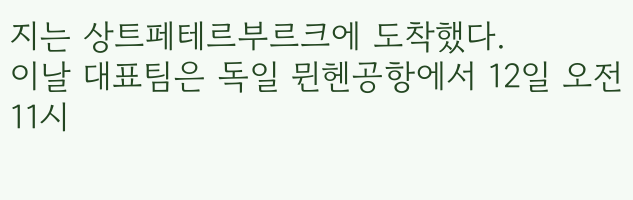지는 상트페테르부르크에 도착했다.
이날 대표팀은 독일 뮌헨공항에서 12일 오전 11시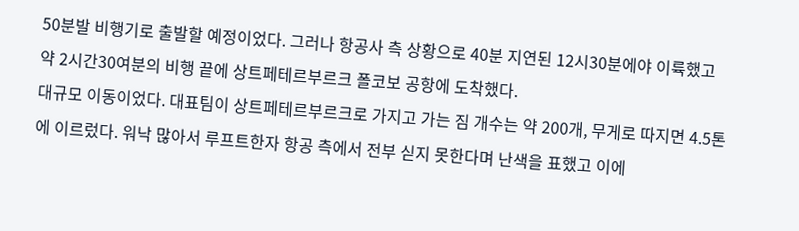50분발 비행기로 출발할 예정이었다. 그러나 항공사 측 상황으로 40분 지연된 12시30분에야 이륙했고 약 2시간30여분의 비행 끝에 상트페테르부르크 폴코보 공항에 도착했다.
대규모 이동이었다. 대표팀이 상트페테르부르크로 가지고 가는 짐 개수는 약 200개, 무게로 따지면 4.5톤에 이르렀다. 워낙 많아서 루프트한자 항공 측에서 전부 싣지 못한다며 난색을 표했고 이에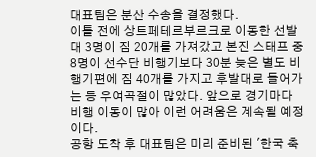대표팀은 분산 수송을 결정했다.
이틀 전에 상트페테르부르크로 이동한 선발대 3명이 짐 20개를 가져갔고 본진 스태프 중 8명이 선수단 비행기보다 30분 늦은 별도 비행기편에 짐 40개를 가지고 후발대로 들어가는 등 우여곡절이 많았다. 앞으로 경기마다 비행 이동이 많아 이런 어려움은 계속될 예정이다.
공항 도착 후 대표팀은 미리 준비된 '한국 축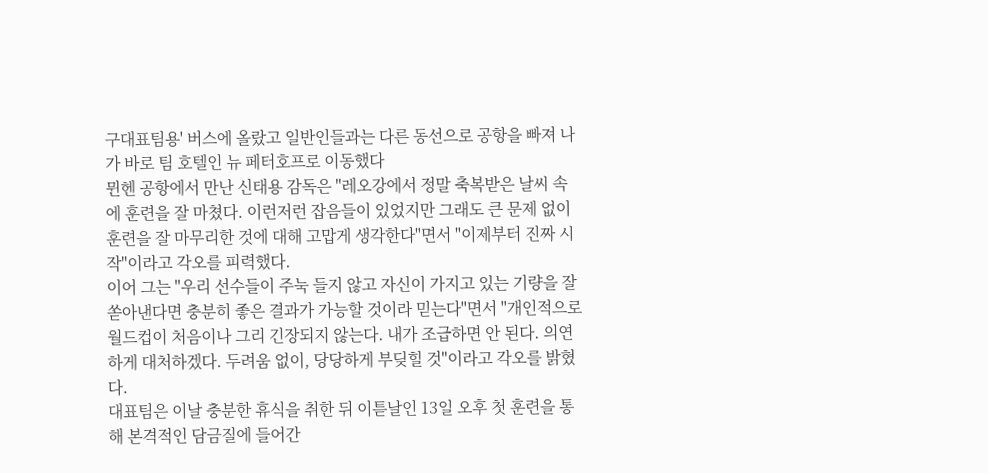구대표팀용' 버스에 올랐고 일반인들과는 다른 동선으로 공항을 빠져 나가 바로 팀 호텔인 뉴 페터호프로 이동했다
뮌헨 공항에서 만난 신태용 감독은 "레오강에서 정말 축복받은 날씨 속에 훈련을 잘 마쳤다. 이런저런 잡음들이 있었지만 그래도 큰 문제 없이 훈련을 잘 마무리한 것에 대해 고맙게 생각한다"면서 "이제부터 진짜 시작"이라고 각오를 피력했다.
이어 그는 "우리 선수들이 주눅 들지 않고 자신이 가지고 있는 기량을 잘 쏟아낸다면 충분히 좋은 결과가 가능할 것이라 믿는다"면서 "개인적으로 월드컵이 처음이나 그리 긴장되지 않는다. 내가 조급하면 안 된다. 의연하게 대처하겠다. 두려움 없이, 당당하게 부딪힐 것"이라고 각오를 밝혔다.
대표팀은 이날 충분한 휴식을 취한 뒤 이튿날인 13일 오후 첫 훈련을 통해 본격적인 담금질에 들어간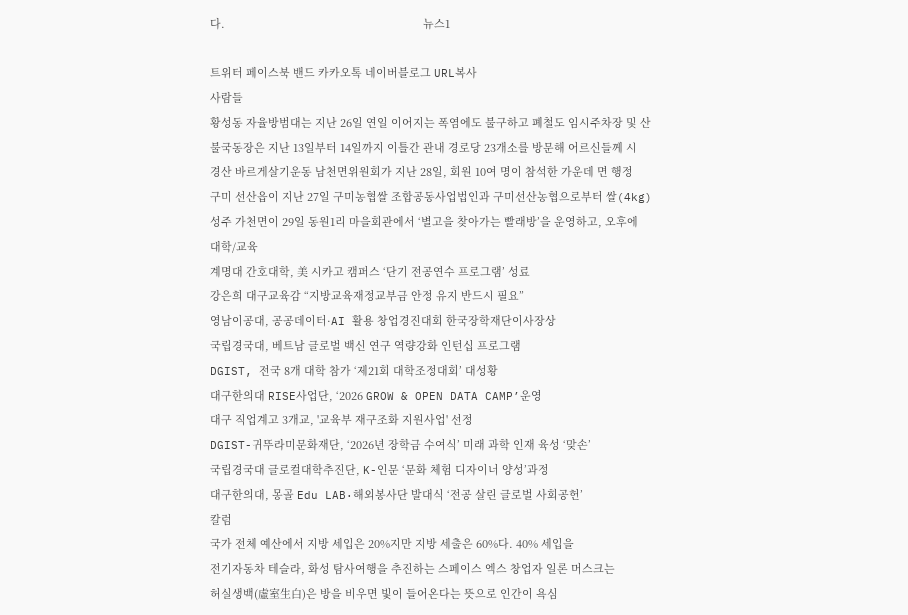다.                                                                  뉴스1

트위터 페이스북 밴드 카카오톡 네이버블로그 URL복사
사람들
황성동 자율방범대는 지난 26일 연일 이어지는 폭염에도 불구하고 폐철도 임시주차장 및 산
불국동장은 지난 13일부터 14일까지 이틀간 관내 경로당 23개소를 방문해 어르신들께 시
경산 바르게살기운동 남천면위원회가 지난 28일, 회원 10여 명이 참석한 가운데 면 행정
구미 선산읍이 지난 27일 구미농협쌀 조합공동사업법인과 구미선산농협으로부터 쌀(4kg)
성주 가천면이 29일 동원1리 마을회관에서 ‘별고을 찾아가는 빨래방’을 운영하고, 오후에
대학/교육
계명대 간호대학, 美 시카고 캠퍼스 ‘단기 전공연수 프로그램’ 성료
강은희 대구교육감 “지방교육재정교부금 안정 유지 반드시 필요”
영남이공대, 공공데이터·AI 활용 창업경진대회 한국장학재단이사장상
국립경국대, 베트남 글로벌 백신 연구 역량강화 인턴십 프로그램
DGIST, 전국 8개 대학 참가 ‘제21회 대학조정대회’ 대성황
대구한의대 RISE사업단, ‘2026 GROW & OPEN DATA CAMP’운영
대구 직업계고 3개교, '교육부 재구조화 지원사업' 선정
DGIST-귀뚜라미문화재단, ‘2026년 장학금 수여식’ 미래 과학 인재 육성 ‘맞손’
국립경국대 글로컬대학추진단, K-인문 ‘문화 체험 디자이너 양성’과정
대구한의대, 몽골 Edu LAB·해외봉사단 발대식 ‘전공 살린 글로벌 사회공헌’
칼럼
국가 전체 예산에서 지방 세입은 20%지만 지방 세출은 60%다. 40% 세입을
전기자동차 테슬라, 화성 탐사여행을 추진하는 스페이스 엑스 창업자 일론 머스크는
허실생백(虛室生白)은 방을 비우면 빛이 들어온다는 뜻으로 인간이 욕심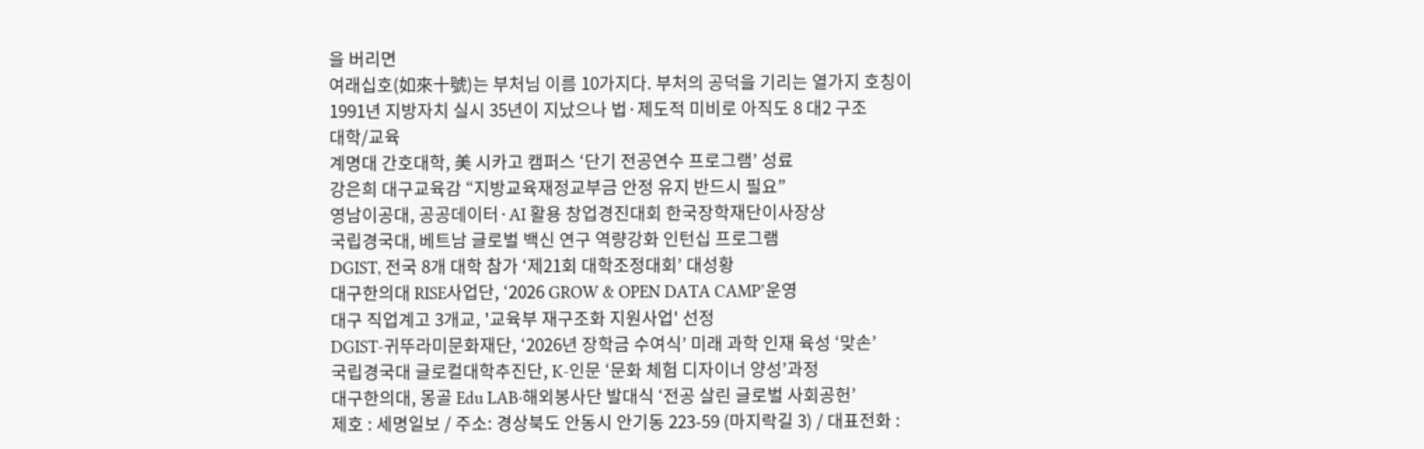을 버리면
여래십호(如來十號)는 부처님 이름 10가지다. 부처의 공덕을 기리는 열가지 호칭이
1991년 지방자치 실시 35년이 지났으나 법·제도적 미비로 아직도 8 대2 구조
대학/교육
계명대 간호대학, 美 시카고 캠퍼스 ‘단기 전공연수 프로그램’ 성료
강은희 대구교육감 “지방교육재정교부금 안정 유지 반드시 필요”
영남이공대, 공공데이터·AI 활용 창업경진대회 한국장학재단이사장상
국립경국대, 베트남 글로벌 백신 연구 역량강화 인턴십 프로그램
DGIST, 전국 8개 대학 참가 ‘제21회 대학조정대회’ 대성황
대구한의대 RISE사업단, ‘2026 GROW & OPEN DATA CAMP’운영
대구 직업계고 3개교, '교육부 재구조화 지원사업' 선정
DGIST-귀뚜라미문화재단, ‘2026년 장학금 수여식’ 미래 과학 인재 육성 ‘맞손’
국립경국대 글로컬대학추진단, K-인문 ‘문화 체험 디자이너 양성’과정
대구한의대, 몽골 Edu LAB·해외봉사단 발대식 ‘전공 살린 글로벌 사회공헌’
제호 : 세명일보 / 주소: 경상북도 안동시 안기동 223-59 (마지락길 3) / 대표전화 :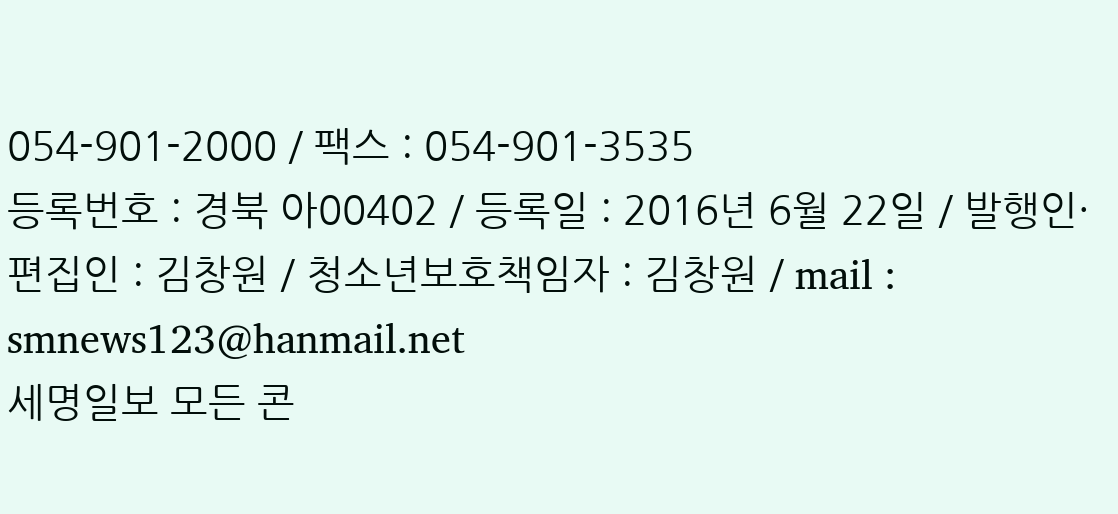054-901-2000 / 팩스 : 054-901-3535
등록번호 : 경북 아00402 / 등록일 : 2016년 6월 22일 / 발행인·편집인 : 김창원 / 청소년보호책임자 : 김창원 / mail : smnews123@hanmail.net
세명일보 모든 콘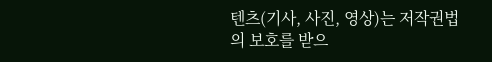텐츠(기사, 사진, 영상)는 저작권법의 보호를 받으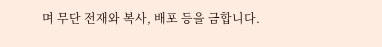며 무단 전재와 복사, 배포 등을 금합니다.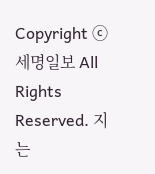Copyright ⓒ 세명일보 All Rights Reserved. 지는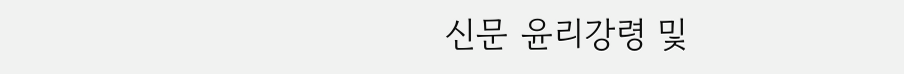신문 윤리강령 및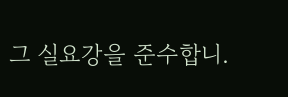그 실요강을 준수합니.